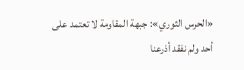«الحرس الثوري»: جبهة المقاومة لا تعتمد على أحد ولم نفقد أذرعنا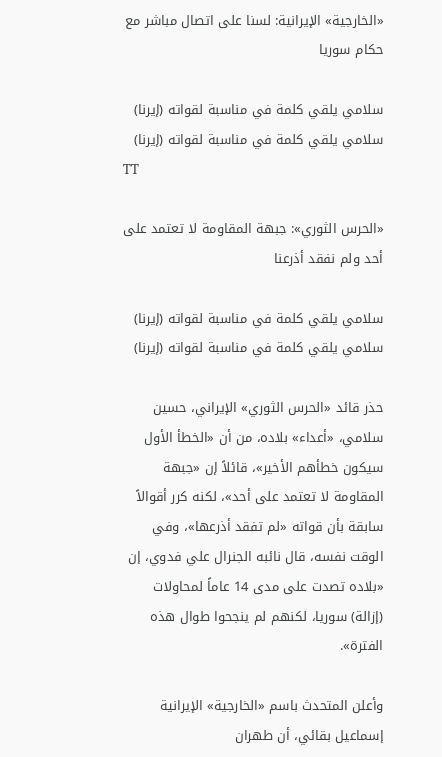«الخارجية» الإيرانية: لسنا على اتصال مباشر مع حكام سوريا

سلامي يلقي كلمة في مناسبة لقواته (إيرنا)
سلامي يلقي كلمة في مناسبة لقواته (إيرنا)
TT

«الحرس الثوري»: جبهة المقاومة لا تعتمد على أحد ولم نفقد أذرعنا

سلامي يلقي كلمة في مناسبة لقواته (إيرنا)
سلامي يلقي كلمة في مناسبة لقواته (إيرنا)

حذر قائد «الحرس الثوري» الإيراني، حسين سلامي، «أعداء» بلاده، من أن «الخطأ الأول سيكون خطأهم الأخير»، قائلاً إن «جبهة المقاومة لا تعتمد على أحد»، لكنه كرر أقوالاً سابقة بأن قواته «لم تفقد أذرعها»، وفي الوقت نفسه، قال نائبه الجنرال علي فدوي، إن «بلاده تصدت على مدى 14 عاماً لمحاولات (إزالة) سوريا، لكنهم لم ينجحوا طوال هذه الفترة».

وأعلن المتحدث باسم «الخارجية» الإيرانية إسماعيل بقائي، أن طهران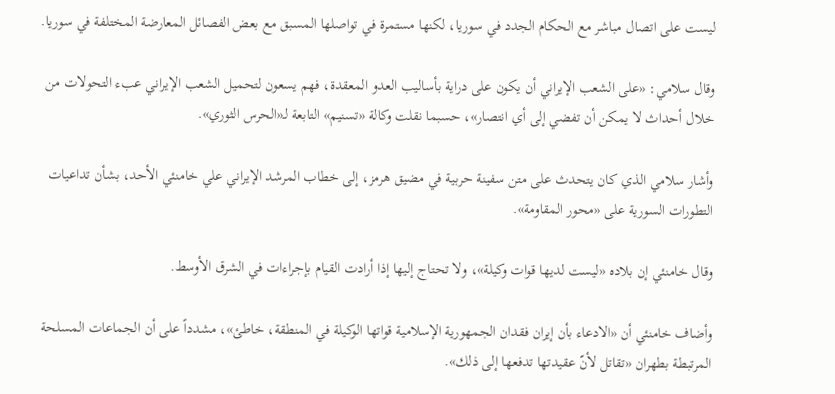ليست على اتصال مباشر مع الحكام الجدد في سوريا، لكنها مستمرة في تواصلها المسبق مع بعض الفصائل المعارضة المختلفة في سوريا.

وقال سلامي: «على الشعب الإيراني أن يكون على دراية بأساليب العدو المعقدة، فهم يسعون لتحميل الشعب الإيراني عبء التحولات من خلال أحداث لا يمكن أن تفضي إلى أي انتصار»، حسبما نقلت وكالة «تسنيم» التابعة لـ«الحرس الثوري».

وأشار سلامي الذي كان يتحدث على متن سفينة حربية في مضيق هرمز، إلى خطاب المرشد الإيراني علي خامنئي الأحد، بشأن تداعيات التطورات السورية على «محور المقاومة».

وقال خامنئي إن بلاده «ليست لديها قوات وكيلة»، ولا تحتاج إليها إذا أرادت القيام بإجراءات في الشرق الأوسط.

وأضاف خامنئي أن «الادعاء بأن إيران فقدان الجمهورية الإسلامية قواتها الوكيلة في المنطقة، خاطئ»، مشدداً على أن الجماعات المسلحة المرتبطة بطهران «تقاتل لأنّ عقيدتها تدفعها إلى ذلك».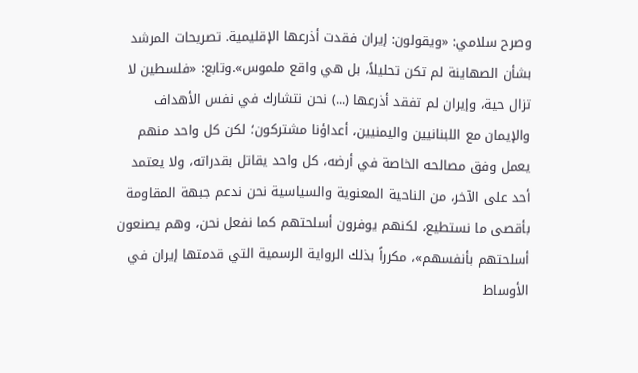وصرح سلامي: «ويقولون: إيران فقدت أذرعها الإقليمية. تصريحات المرشد بشأن الصهاينة لم تكن تحليلاً، بل هي واقع ملموس».وتابع: «فلسطين لا تزال حية، وإيران لم تفقد أذرعها (...) نحن نتشارك في نفس الأهداف والإيمان مع اللبنانيين واليمنيين، أعداؤنا مشتركون؛ لكن كل واحد منهم يعمل وفق مصالحه الخاصة في أرضه، كل واحد يقاتل بقدراته، ولا يعتمد أحد على الآخر، من الناحية المعنوية والسياسية نحن ندعم جبهة المقاومة بأقصى ما نستطيع، لكنهم يوفرون أسلحتهم كما نفعل نحن، وهم يصنعون أسلحتهم بأنفسهم»، مكرراً بذلك الرواية الرسمية التي قدمتها إيران في الأوساط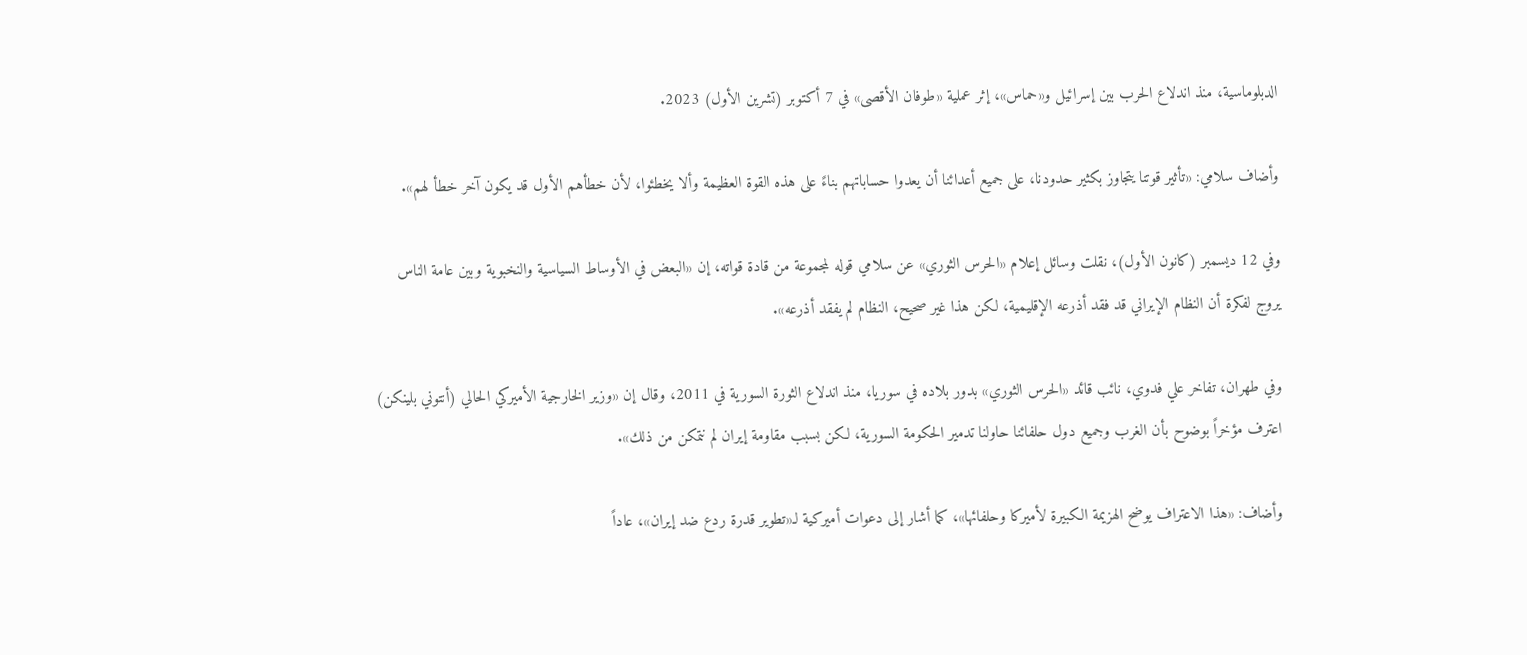الدبلوماسية، منذ اندلاع الحرب بين إسرائيل و«حماس»، إثر عملية «طوفان الأقصى» في 7 أكتوبر (تشرين الأول) 2023.

وأضاف سلامي: «تأثير قوتنا يتجاوز بكثير حدودنا، على جميع أعدائنا أن يعدوا حساباتهم بناءً على هذه القوة العظيمة وألا يخطئوا، لأن خطأهم الأول قد يكون آخر خطأ لهم».

وفي 12 ديسمبر (كانون الأول)، نقلت وسائل إعلام «الحرس الثوري» عن سلامي قوله لمجموعة من قادة قواته، إن «البعض في الأوساط السياسية والنخبوية وبين عامة الناس يروج لفكرة أن النظام الإيراني قد فقد أذرعه الإقليمية، لكن هذا غير صحيح، النظام لم يفقد أذرعه».

وفي طهران، تفاخر علي فدوي، نائب قائد «الحرس الثوري» بدور بلاده في سوريا، منذ اندلاع الثورة السورية في 2011، وقال إن «وزير الخارجية الأميركي الحالي (أنتوني بلينكن) اعترف مؤخراً بوضوح بأن الغرب وجميع دول حلفائنا حاولنا تدمير الحكومة السورية، لكن بسبب مقاومة إيران لم نتمكن من ذلك».

وأضاف: «هذا الاعتراف يوضح الهزيمة الكبيرة لأميركا وحلفائها»، كما أشار إلى دعوات أميركية لـ«تطوير قدرة ردع ضد إيران»، عاداً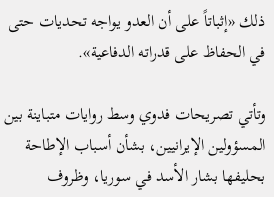ذلك «إثباتاً على أن العدو يواجه تحديات حتى في الحفاظ على قدراته الدفاعية».

وتأتي تصريحات فدوي وسط روايات متباينة بين المسؤولين الإيرانيين، بشأن أسباب الإطاحة بحليفها بشار الأسد في سوريا، وظروف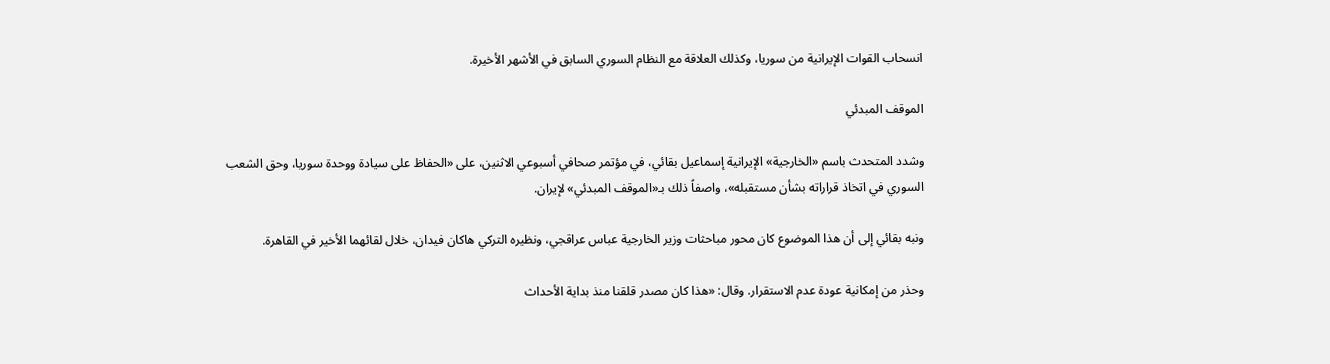انسحاب القوات الإيرانية من سوريا، وكذلك العلاقة مع النظام السوري السابق في الأشهر الأخيرة.

الموقف المبدئي

وشدد المتحدث باسم «الخارجية» الإيرانية إسماعيل بقائي، في مؤتمر صحافي أسبوعي الاثنين، على «الحفاظ على سيادة ووحدة سوريا، وحق الشعب السوري في اتخاذ قراراته بشأن مستقبله»، واصفاً ذلك بـ«الموقف المبدئي» لإيران.

ونبه بقائي إلى أن هذا الموضوع كان محور مباحثات وزير الخارجية عباس عراقجي، ونظيره التركي هاكان فيدان، خلال لقائهما الأخير في القاهرة.

وحذر من إمكانية عودة عدم الاستقرار. وقال: «هذا كان مصدر قلقنا منذ بداية الأحداث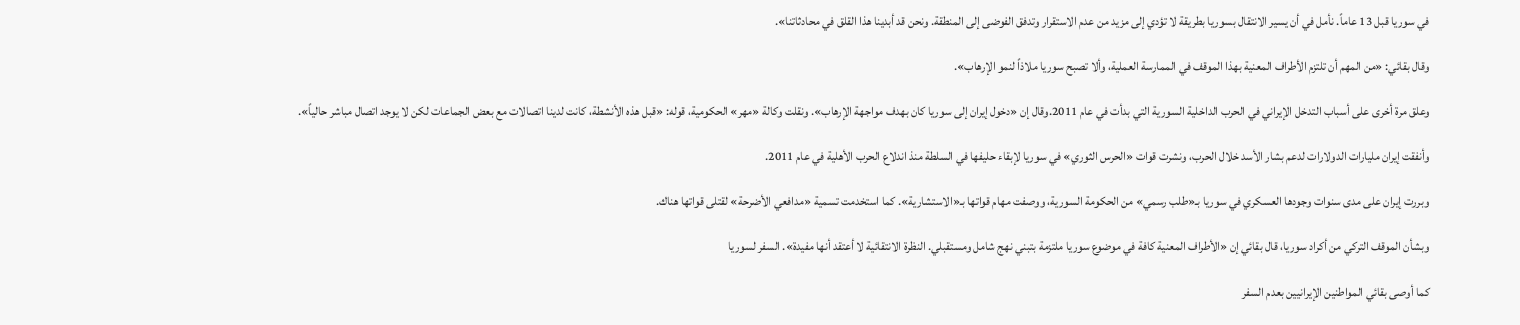في سوريا قبل 13 عاماً. نأمل في أن يسير الانتقال بسوريا بطريقة لا تؤدي إلى مزيد من عدم الاستقرار وتدفق الفوضى إلى المنطقة. ونحن قد أبدينا هذا القلق في محادثاتنا».

وقال بقائي: «من المهم أن تلتزم الأطراف المعنية بهذا الموقف في الممارسة العملية، وألا تصبح سوريا ملاذاً لنمو الإرهاب».

وعلق مرة أخرى على أسباب التدخل الإيراني في الحرب الداخلية السورية التي بدأت في عام 2011.وقال إن «دخول إيران إلى سوريا كان بهدف مواجهة الإرهاب». ونقلت وكالة «مهر» الحكومية، قوله: «قبل هذه الأنشطة، كانت لدينا اتصالات مع بعض الجماعات لكن لا يوجد اتصال مباشر حالياً».

وأنفقت إيران مليارات الدولارات لدعم بشار الأسد خلال الحرب، ونشرت قوات «الحرس الثوري» في سوريا لإبقاء حليفها في السلطة منذ اندلاع الحرب الأهلية في عام 2011.

وبررت إيران على مدى سنوات وجودها العسكري في سوريا بـ«طلب رسمي» من الحكومة السورية، ووصفت مهام قواتها بـ«الاستشارية». كما استخدمت تسمية «مدافعي الأضرحة» لقتلى قواتها هناك.

وبشأن الموقف التركي من أكراد سوريا، قال بقائي إن «الأطراف المعنية كافة في موضوع سوريا ملتزمة بتبني نهج شامل ومستقبلي. النظرة الانتقائية لا أعتقد أنها مفيدة». السفر لسوريا

كما أوصى بقائي المواطنين الإيرانيين بعدم السفر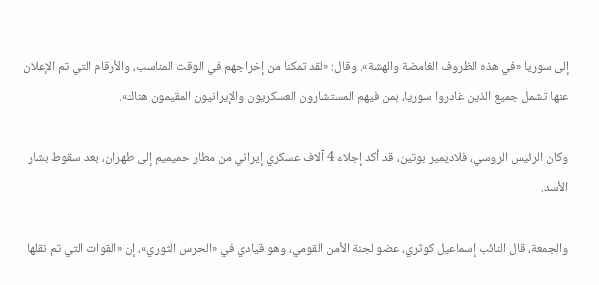إلى سوريا «في هذه الظروف الغامضة والهشة». وقال: «لقد تمكنا من إخراجهم في الوقت المناسب، والأرقام التي تم الإعلان عنها تشمل جميع الذين غادروا سوريا، بمن فيهم المستشارون العسكريون والإيرانيون المقيمون هناك».

وكان الرئيس الروسي، فلاديمير بوتين، قد أكد إجلاء 4 آلاف عسكري إيراني من مطار حميميم إلى طهران، بعد سقوط بشار الأسد.

والجمعة، قال النائب إسماعيل كوثري، عضو لجنة الأمن القومي، وهو قيادي في «الحرس الثوري»، إن «القوات التي تم نقلها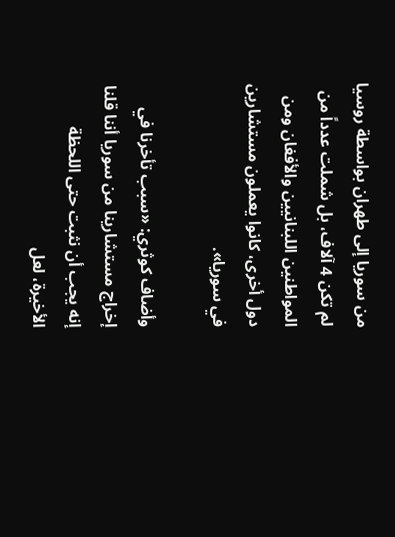من سوريا إلى طهران بواسطة روسيا لم تكن 4 آلاف، بل شملت عدداً من المواطنين اللبنانيين والأفغان ومن دول أخرى، كانوا يعملون مستشارين في سوريا».

وأضاف كوثري: «سبب تأخرنا في إخراج مستشارينا من سوريا أننا قلنا إنه يجب أن نثبت حتى اللحظة الأخيرة، لعل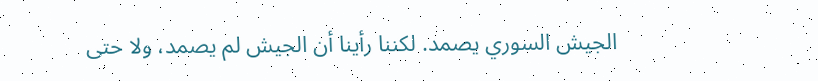الجيش السوري يصمد. لكننا رأينا أن الجيش لم يصمد، ولا حتى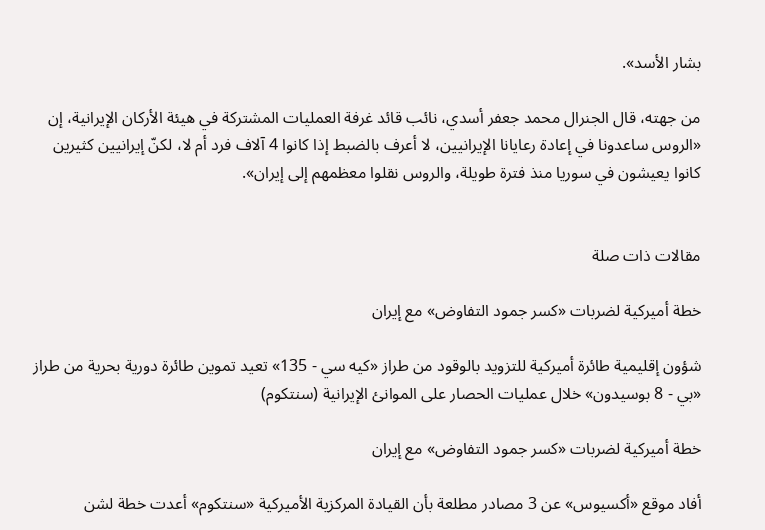بشار الأسد».

من جهته، قال الجنرال محمد جعفر أسدي، نائب قائد غرفة العمليات المشتركة في هيئة الأركان الإيرانية، إن «الروس ساعدونا في إعادة رعايانا الإيرانيين، لا أعرف بالضبط إذا كانوا 4 آلاف فرد أم لا، لكنّ إيرانيين كثيرين كانوا يعيشون في سوريا منذ فترة طويلة، والروس نقلوا معظمهم إلى إيران».


مقالات ذات صلة

خطة أميركية لضربات «كسر جمود التفاوض» مع إيران

شؤون إقليمية طائرة أميركية للتزويد بالوقود من طراز «كيه سي - 135» تعيد تموين طائرة دورية بحرية من طراز «بي - 8 بوسيدون» خلال عمليات الحصار على الموانئ الإيرانية (سنتكوم)

خطة أميركية لضربات «كسر جمود التفاوض» مع إيران

أفاد موقع «أكسيوس» عن 3 مصادر مطلعة بأن القيادة المركزية الأميركية «سنتكوم» أعدت خطة لشن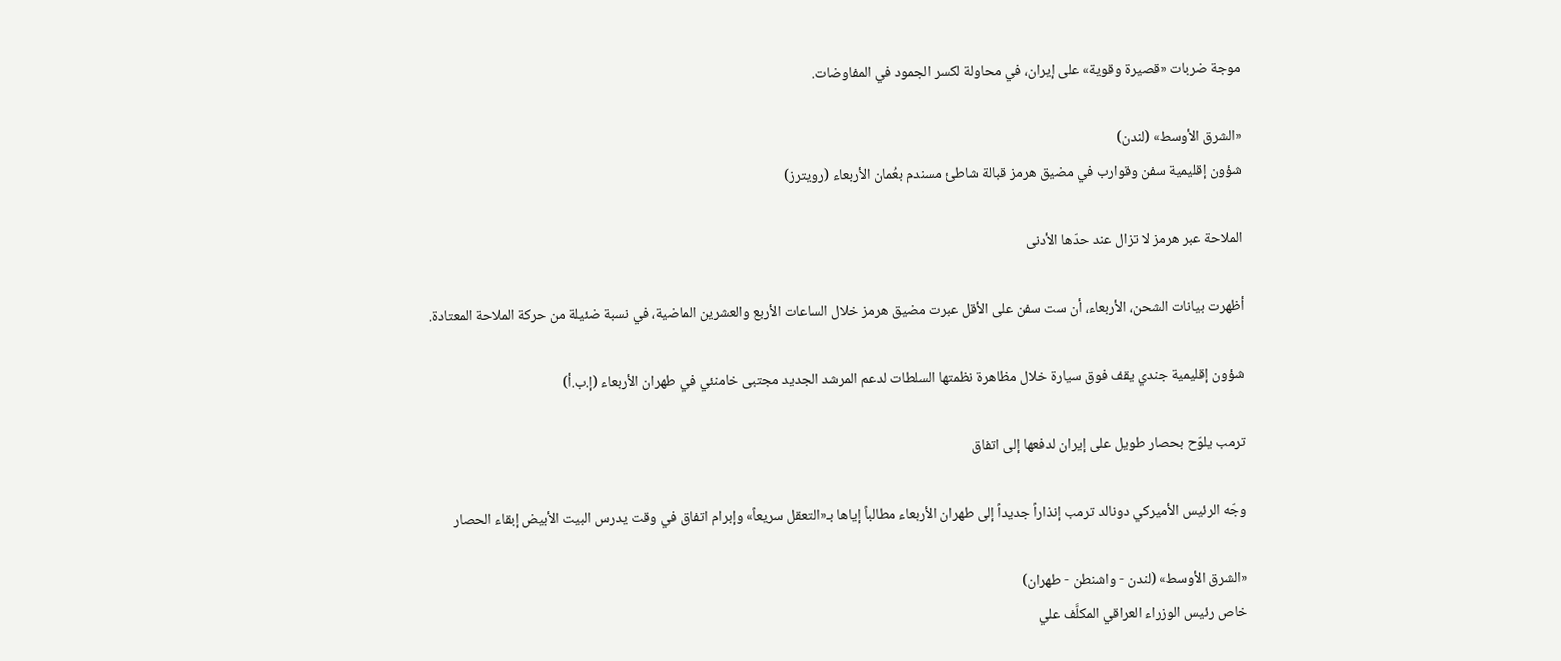موجة ضربات «قصيرة وقوية» على إيران، في محاولة لكسر الجمود في المفاوضات.

«الشرق الأوسط» (لندن)
شؤون إقليمية سفن وقوارب في مضيق هرمز قبالة شاطئ مسندم بعُمان الأربعاء (رويترز)

الملاحة عبر هرمز لا تزال عند حدّها الأدنى

أظهرت بيانات الشحن، الأربعاء، أن ست سفن على الأقل عبرت مضيق هرمز خلال الساعات الأربع والعشرين الماضية، في نسبة ضئيلة من حركة الملاحة المعتادة.

شؤون إقليمية جندي يقف فوق سيارة خلال مظاهرة نظمتها السلطات لدعم المرشد الجديد مجتبى خامنئي في طهران الأربعاء (إ.ب.أ)

ترمب يلوّح بحصار طويل على إيران لدفعها إلى اتفاق

وجّه الرئيس الأميركي دونالد ترمب إنذاراً جديداً إلى طهران الأربعاء مطالباً إياها بـ«التعقل سريعاً» وإبرام اتفاق في وقت يدرس البيت الأبيض إبقاء الحصار

«الشرق الأوسط» (لندن - واشنطن - طهران)
خاص رئيس الوزراء العراقي المكلَّف علي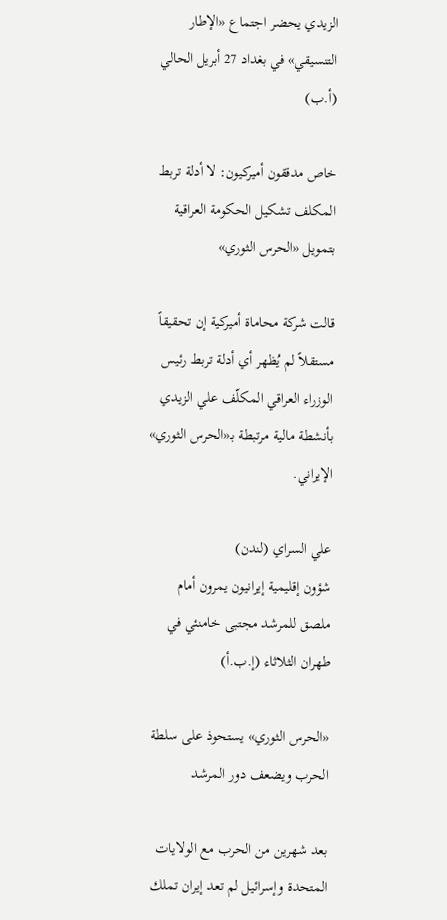الزيدي يحضر اجتماع «الإطار التنسيقي» في بغداد 27 أبريل الحالي (أ.ب)

خاص مدققون أميركيون: لا أدلة تربط المكلف تشكيل الحكومة العراقية بتمويل «الحرس الثوري»

قالت شركة محاماة أميركية إن تحقيقاً مستقلاً لم يُظهر أي أدلة تربط رئيس الوزراء العراقي المكلّف علي الزيدي بأنشطة مالية مرتبطة بـ«الحرس الثوري» الإيراني.

علي السراي (لندن)
شؤون إقليمية إيرانيون يمرون أمام ملصق للمرشد مجتبى خامنئي في طهران الثلاثاء (إ.ب.أ)

«الحرس الثوري» يستحوذ على سلطة الحرب ويضعف دور المرشد

بعد شهرين من الحرب مع الولايات المتحدة وإسرائيل لم تعد إيران تملك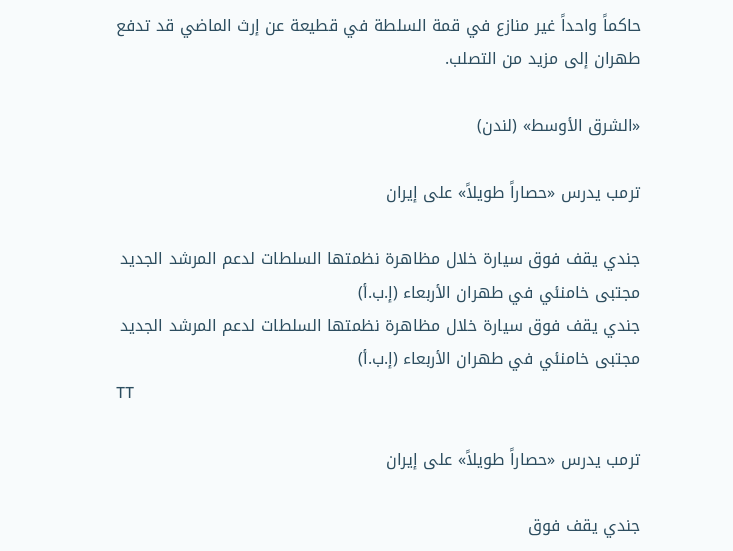حاكماً واحداً غير منازع في قمة السلطة في قطيعة عن إرث الماضي قد تدفع طهران إلى مزيد من التصلب.

«الشرق الأوسط» (لندن)

ترمب يدرس «حصاراً طويلاً» على إيران

جندي يقف فوق سيارة خلال مظاهرة نظمتها السلطات لدعم المرشد الجديد مجتبى خامنئي في طهران الأربعاء (إ.ب.أ)
جندي يقف فوق سيارة خلال مظاهرة نظمتها السلطات لدعم المرشد الجديد مجتبى خامنئي في طهران الأربعاء (إ.ب.أ)
TT

ترمب يدرس «حصاراً طويلاً» على إيران

جندي يقف فوق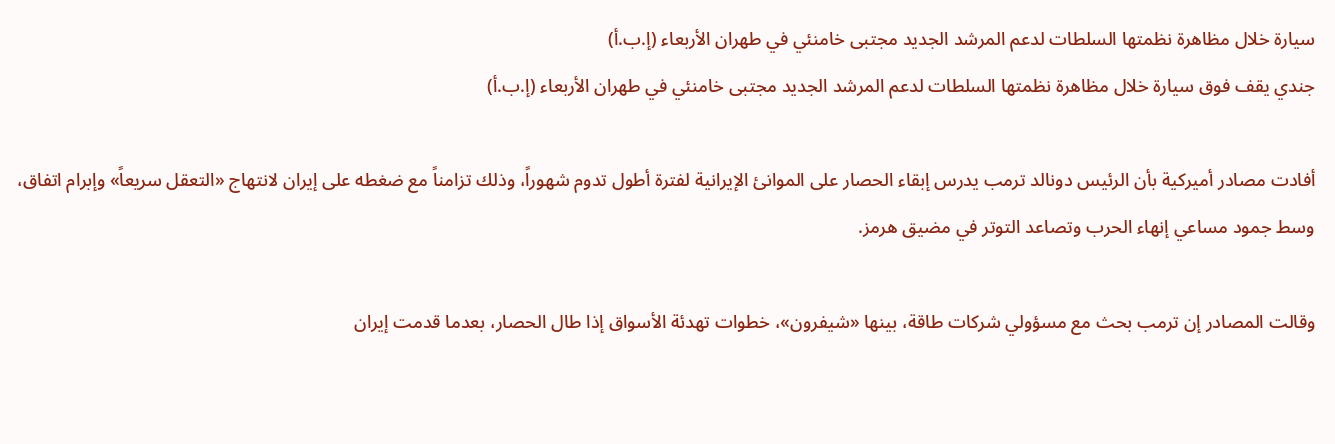سيارة خلال مظاهرة نظمتها السلطات لدعم المرشد الجديد مجتبى خامنئي في طهران الأربعاء (إ.ب.أ)
جندي يقف فوق سيارة خلال مظاهرة نظمتها السلطات لدعم المرشد الجديد مجتبى خامنئي في طهران الأربعاء (إ.ب.أ)

أفادت مصادر أميركية بأن الرئيس دونالد ترمب يدرس إبقاء الحصار على الموانئ الإيرانية لفترة أطول تدوم شهوراً، وذلك تزامناً مع ضغطه على إيران لانتهاج «التعقل سريعاً» وإبرام اتفاق، وسط جمود مساعي إنهاء الحرب وتصاعد التوتر في مضيق هرمز.

وقالت المصادر إن ترمب بحث مع مسؤولي شركات طاقة، بينها «شيفرون»، خطوات تهدئة الأسواق إذا طال الحصار، بعدما قدمت إيران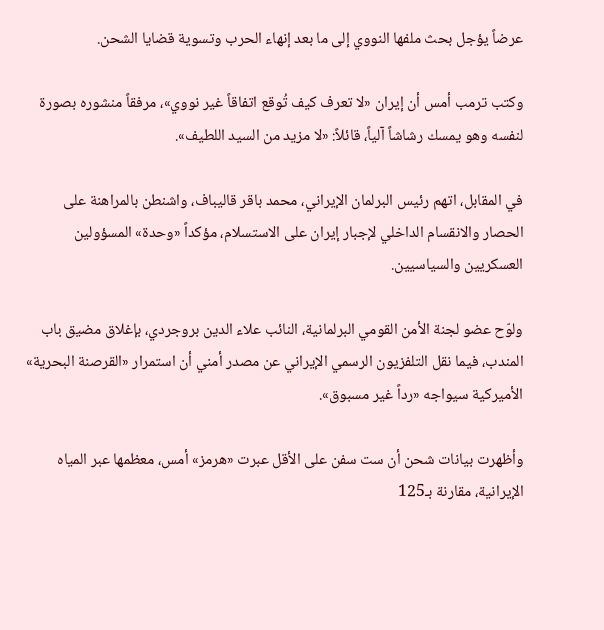عرضاً يؤجل بحث ملفها النووي إلى ما بعد إنهاء الحرب وتسوية قضايا الشحن.

وكتب ترمب أمس أن إيران «لا تعرف كيف تُوقع اتفاقاً غير نووي»، مرفقاً منشوره بصورة لنفسه وهو يمسك رشاشاً آلياً، قائلاً: «لا مزيد من السيد اللطيف».

في المقابل، اتهم رئيس البرلمان الإيراني، محمد باقر قاليباف، واشنطن بالمراهنة على الحصار والانقسام الداخلي لإجبار إيران على الاستسلام، مؤكداً «وحدة» المسؤولين العسكريين والسياسيين.

ولوّح عضو لجنة الأمن القومي البرلمانية، النائب علاء الدين بروجردي، بإغلاق مضيق باب المندب، فيما نقل التلفزيون الرسمي الإيراني عن مصدر أمني أن استمرار «القرصنة البحرية» الأميركية سيواجه «رداً غير مسبوق».

وأظهرت بيانات شحن أن ست سفن على الأقل عبرت «هرمز» أمس، معظمها عبر المياه الإيرانية، مقارنة بـ125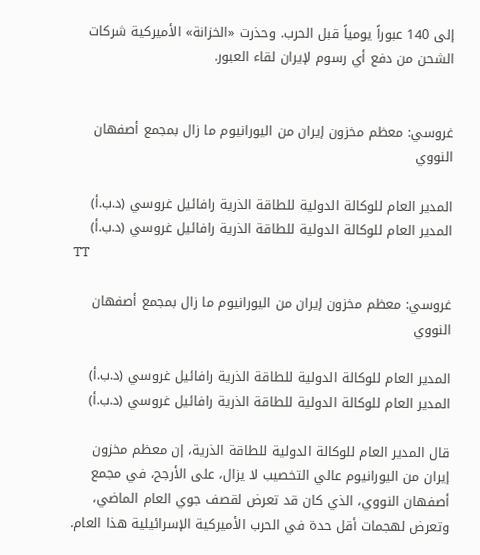إلى 140 عبوراً يومياً قبل الحرب. وحذرت «الخزانة» الأميركية شركات الشحن من دفع أي رسوم لإيران لقاء العبور.


غروسي: معظم مخزون إيران من اليورانيوم ما زال بمجمع أصفهان النووي

المدير العام للوكالة الدولية للطاقة الذرية رافائيل غروسي (د.ب.أ)
المدير العام للوكالة الدولية للطاقة الذرية رافائيل غروسي (د.ب.أ)
TT

غروسي: معظم مخزون إيران من اليورانيوم ما زال بمجمع أصفهان النووي

المدير العام للوكالة الدولية للطاقة الذرية رافائيل غروسي (د.ب.أ)
المدير العام للوكالة الدولية للطاقة الذرية رافائيل غروسي (د.ب.أ)

قال المدير العام للوكالة الدولية للطاقة الذرية، إن معظم مخزون إيران من اليورانيوم عالي التخصيب لا يزال، على الأرجح، في مجمع أصفهان النووي، الذي كان قد تعرض لقصف جوي العام الماضي، وتعرض لهجمات أقل حدة في الحرب الأميركية الإسرائيلية هذا العام.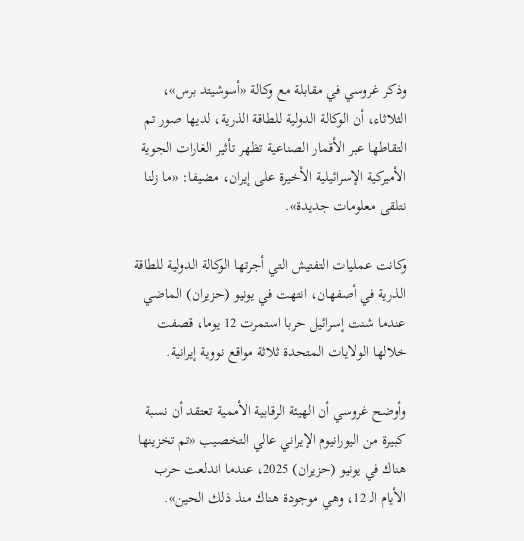وذكر غروسي في مقابلة مع وكالة «أسوشيتد برس»، الثلاثاء، أن الوكالة الدولية للطاقة الذرية، لديها صور تم التقاطها عبر الأقمار الصناعية تظهر تأثير الغارات الجوية الأميركية الإسرائيلية الأخيرة على إيران، مضيفا: «ما زلنا نتلقى معلومات جديدة».

وكانت عمليات التفتيش التي أجرتها الوكالة الدولية للطاقة الذرية في أصفهان، انتهت في يونيو (حزيران) الماضي عندما شنت إسرائيل حربا استمرت 12 يوما، قصفت خلالها الولايات المتحدة ثلاثة مواقع نووية إيرانية.

وأوضح غروسي أن الهيئة الرقابية الأممية تعتقد أن نسبة كبيرة من اليورانيوم الإيراني عالي التخصيب «تم تخزينها هناك في يونيو (حزيران) 2025، عندما اندلعت حرب الأيام الـ 12، وهي موجودة هناك منذ ذلك الحين».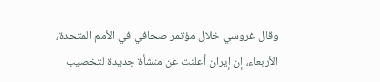وقال غروسي خلال مؤتمر صحافي في الأمم المتحدة، الأربعاء، إن إيران أعلنت عن منشأة جديدة لتخصيب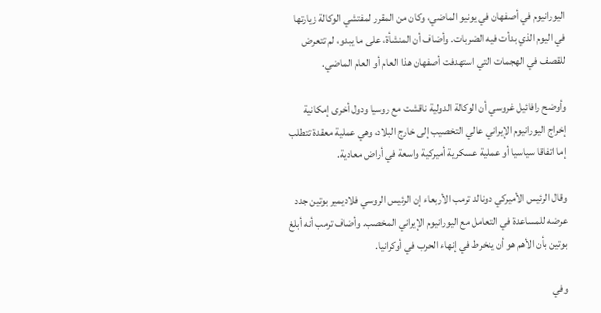اليورانيوم في أصفهان في يونيو الماضي، وكان من المقرر لمفتشي الوكالة زيارتها في اليوم الذي بدأت فيه الضربات. وأضاف أن المنشأة، على ما يبدو، لم تتعرض للقصف في الهجمات التي استهدفت أصفهان هذا العام أو العام الماضي.

وأوضح رافائيل غروسي أن الوكالة الدولية ناقشت مع روسيا ودول أخرى إمكانية إخراج اليورانيوم الإيراني عالي التخصيب إلى خارج البلاد، وهي عملية معقدة تتطلب إما اتفاقا سياسيا أو عملية عسكرية أميركية واسعة في أراض معادية.

وقال الرئيس الأميركي دونالد ترمب الأربعاء إن الرئيس الروسي فلاديمير بوتين جدد عرضه للمساعدة في التعامل مع اليورانيوم الإيراني المخصب. وأضاف ترمب أنه أبلغ بوتين بأن الأهم هو أن ينخرط في إنهاء الحرب في أوكرانيا.

وفي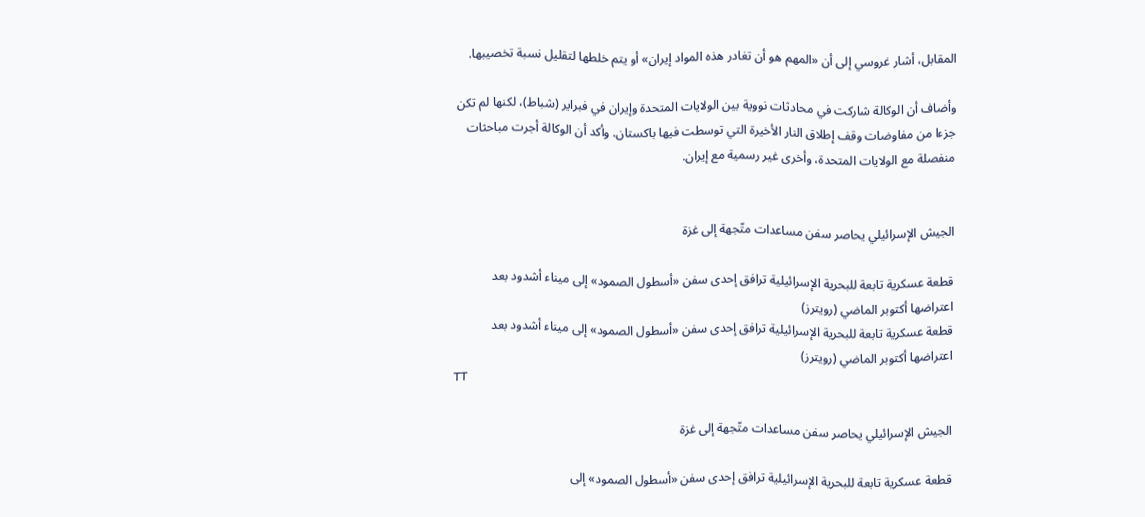المقابل، أشار غروسي إلى أن «المهم هو أن تغادر هذه المواد إيران» أو يتم خلطها لتقليل نسبة تخصيبها.

وأضاف أن الوكالة شاركت في محادثات نووية بين الولايات المتحدة وإيران في فبراير (شباط)، لكنها لم تكن جزءا من مفاوضات وقف إطلاق النار الأخيرة التي توسطت فيها باكستان. وأكد أن الوكالة أجرت مباحثات منفصلة مع الولايات المتحدة، وأخرى غير رسمية مع إيران.


الجيش الإسرائيلي يحاصر سفن مساعدات متّجهة إلى غزة

قطعة عسكرية تابعة للبحرية الإسرائيلية ترافق إحدى سفن «أسطول الصمود» إلى ميناء أشدود بعد اعتراضها أكتوبر الماضي (رويترز)
قطعة عسكرية تابعة للبحرية الإسرائيلية ترافق إحدى سفن «أسطول الصمود» إلى ميناء أشدود بعد اعتراضها أكتوبر الماضي (رويترز)
TT

الجيش الإسرائيلي يحاصر سفن مساعدات متّجهة إلى غزة

قطعة عسكرية تابعة للبحرية الإسرائيلية ترافق إحدى سفن «أسطول الصمود» إلى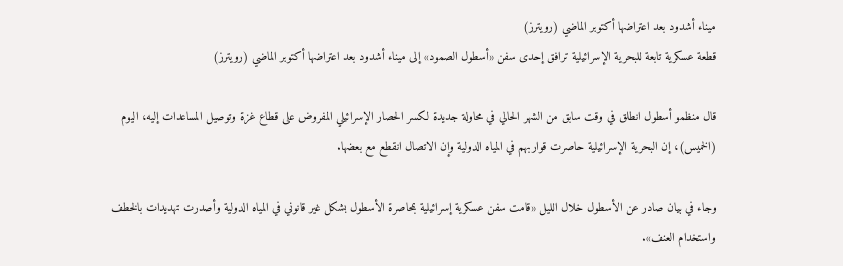ميناء أشدود بعد اعتراضها أكتوبر الماضي (رويترز)
قطعة عسكرية تابعة للبحرية الإسرائيلية ترافق إحدى سفن «أسطول الصمود» إلى ميناء أشدود بعد اعتراضها أكتوبر الماضي (رويترز)

قال منظمو أسطول انطلق في وقت سابق من الشهر الحالي في محاولة جديدة لكسر الحصار الإسرائيلي المفروض على قطاع غزة وتوصيل المساعدات إليه، اليوم (الخميس)، إن البحرية الإسرائيلية حاصرت قواربهم في المياه الدولية وإن الاتصال انقطع مع بعضها.

وجاء في بيان صادر عن الأسطول خلال الليل «قامت سفن عسكرية إسرائيلية بمحاصرة الأسطول بشكل غير قانوني في المياه الدولية وأصدرت تهديدات بالخطف واستخدام العنف».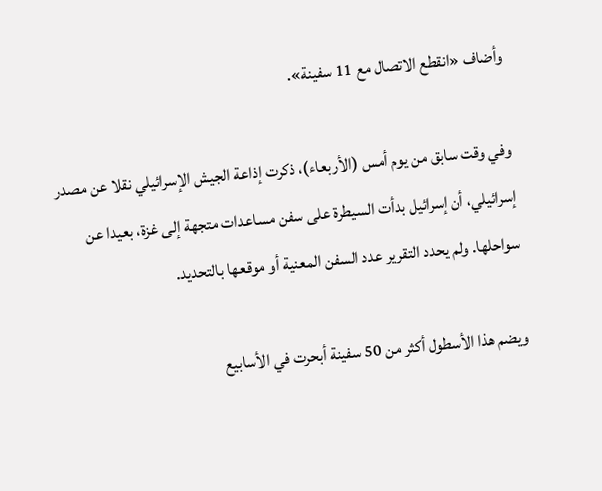وأضاف «انقطع الاتصال مع 11 سفينة».

وفي وقت سابق من يوم أمس (الأربعاء)، ذكرت إذاعة الجيش الإسرائيلي نقلا عن مصدر إسرائيلي، أن ‌إسرائيل بدأت ‌السيطرة على سفن ‌مساعدات متجهة إلى غزة، بعيدا عن سواحلها. ولم يحدد التقرير عدد السفن المعنية ‌أو ‌موقعها بالتحديد.

ويضم هذا الأسطول أكثر من 50 سفينة أبحرت في الأسابيع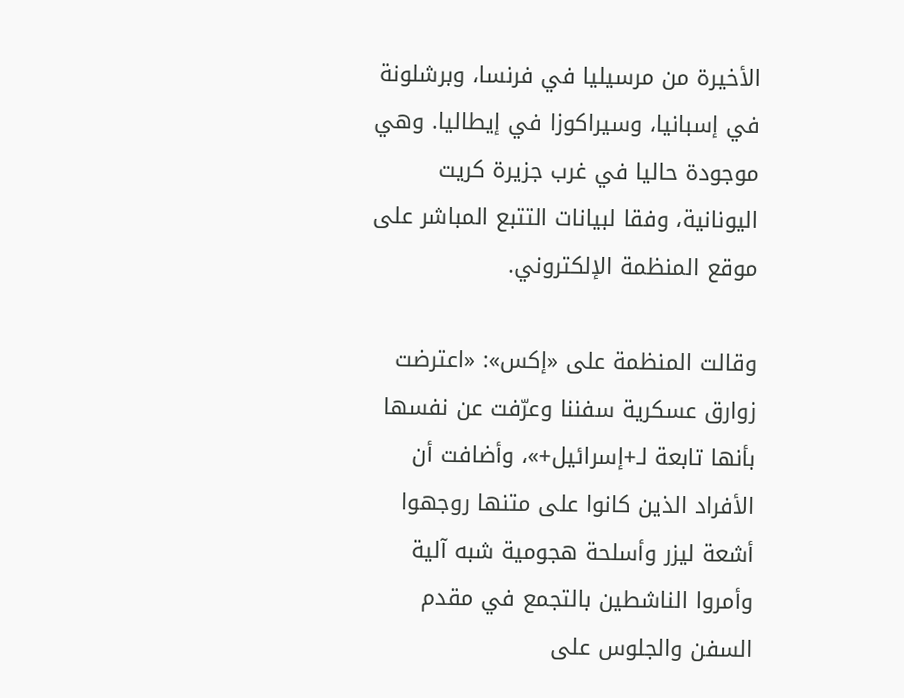الأخيرة من مرسيليا في فرنسا، وبرشلونة في إسبانيا، وسيراكوزا في إيطاليا. وهي موجودة حاليا في غرب جزيرة كريت اليونانية، وفقا لبيانات التتبع المباشر على موقع المنظمة الإلكتروني.

وقالت المنظمة على «إكس»: «اعترضت زوارق عسكرية سفننا وعرّفت عن نفسها بأنها تابعة لـ+إسرائيل+»، وأضافت أن الأفراد الذين كانوا على متنها روجهوا أشعة ليزر وأسلحة هجومية شبه آلية وأمروا الناشطين بالتجمع في مقدم السفن والجلوس على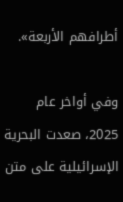أطرافهم الأربعة».

وفي أواخر عام 2025، صعدت البحرية الإسرائيلية على متن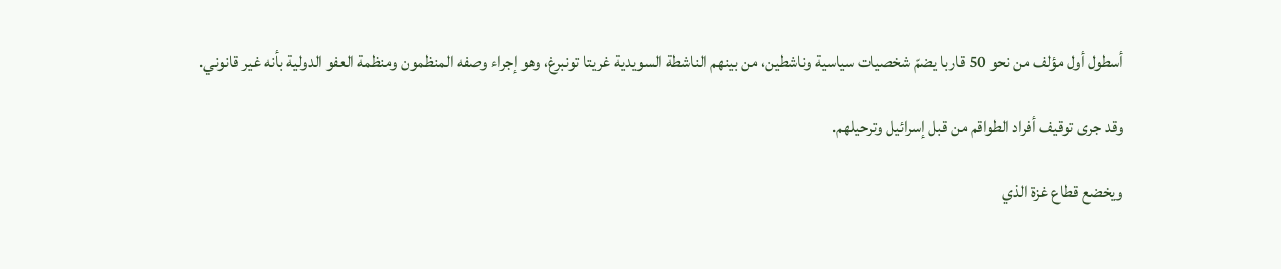أسطول أول مؤلف من نحو 50 قاربا يضمّ شخصيات سياسية وناشطين، من بينهم الناشطة السويدية غريتا تونبرغ، وهو إجراء وصفه المنظمون ومنظمة العفو الدولية بأنه غير قانوني.

وقد جرى توقيف أفراد الطواقم من قبل إسرائيل وترحيلهم.

ويخضع قطاع غزة الذي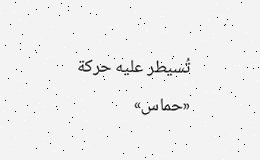تُسيطر عليه حركة «حماس»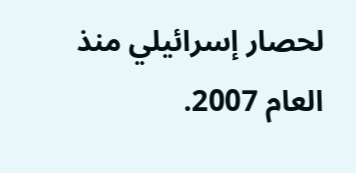لحصار إسرائيلي منذ العام 2007.